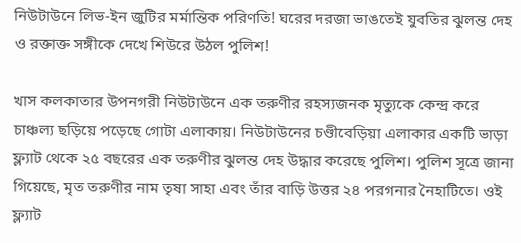নিউটাউনে লিভ-ইন জুটির মর্মান্তিক পরিণতি! ঘরের দরজা ভাঙতেই যুবতির ঝুলন্ত দেহ ও রক্তাক্ত সঙ্গীকে দেখে শিউরে উঠল পুলিশ!

খাস কলকাতার উপনগরী নিউটাউনে এক তরুণীর রহস্যজনক মৃত্যুকে কেন্দ্র করে চাঞ্চল্য ছড়িয়ে পড়েছে গোটা এলাকায়। নিউটাউনের চণ্ডীবেড়িয়া এলাকার একটি ভাড়া ফ্ল্যাট থেকে ২৫ বছরের এক তরুণীর ঝুলন্ত দেহ উদ্ধার করেছে পুলিশ। পুলিশ সূত্রে জানা গিয়েছে, মৃত তরুণীর নাম তৃষা সাহা এবং তাঁর বাড়ি উত্তর ২৪ পরগনার নৈহাটিতে। ওই ফ্ল্যাট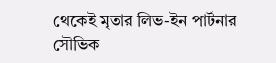থেকেই মৃতার লিভ-ইন পার্টনার সৌভিক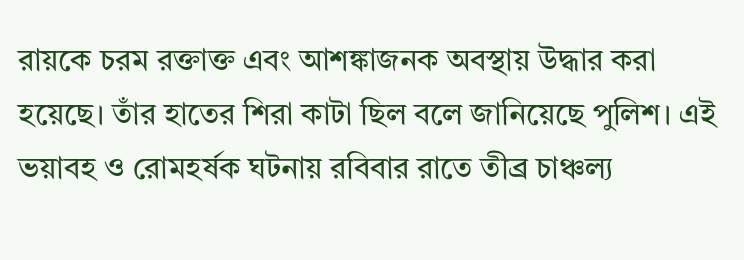রায়কে চরম রক্তাক্ত এবং আশঙ্কাজনক অবস্থায় উদ্ধার করা হয়েছে। তাঁর হাতের শিরা কাটা ছিল বলে জানিয়েছে পুলিশ। এই ভয়াবহ ও রোমহর্ষক ঘটনায় রবিবার রাতে তীব্র চাঞ্চল্য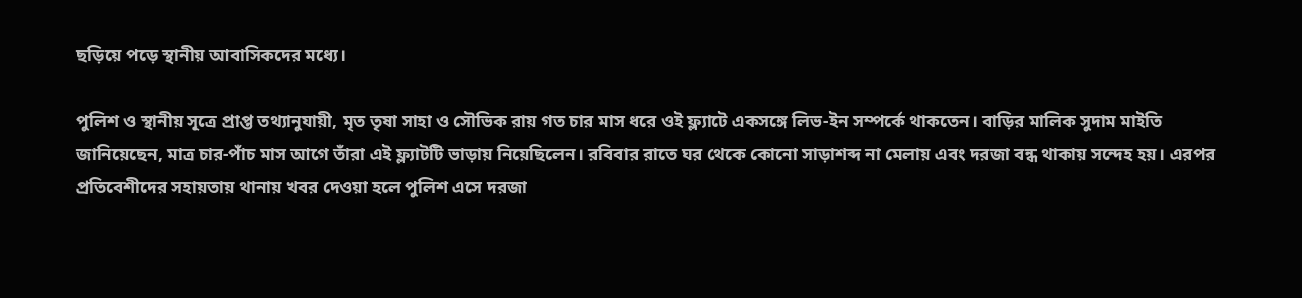ছড়িয়ে পড়ে স্থানীয় আবাসিকদের মধ্যে।

পুলিশ ও স্থানীয় সূত্রে প্রাপ্ত তথ্যানুযায়ী, মৃত তৃষা সাহা ও সৌভিক রায় গত চার মাস ধরে ওই ফ্ল্যাটে একসঙ্গে লিভ-ইন সম্পর্কে থাকতেন। বাড়ির মালিক সুদাম মাইতি জানিয়েছেন, মাত্র চার-পাঁচ মাস আগে তাঁরা এই ফ্ল্যাটটি ভাড়ায় নিয়েছিলেন। রবিবার রাতে ঘর থেকে কোনো সাড়াশব্দ না মেলায় এবং দরজা বন্ধ থাকায় সন্দেহ হয়। এরপর প্রতিবেশীদের সহায়তায় থানায় খবর দেওয়া হলে পুলিশ এসে দরজা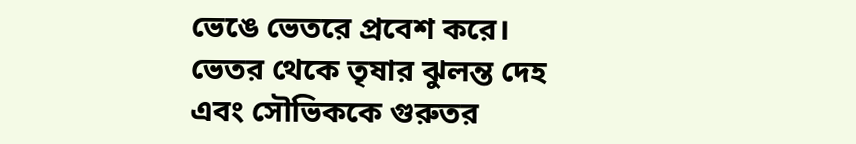ভেঙে ভেতরে প্রবেশ করে। ভেতর থেকে তৃষার ঝুলন্ত দেহ এবং সৌভিককে গুরুতর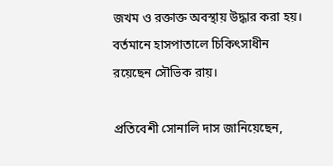জখম ও রক্তাক্ত অবস্থায় উদ্ধার করা হয়। বর্তমানে হাসপাতালে চিকিৎসাধীন রয়েছেন সৌভিক রায়।

প্রতিবেশী সোনালি দাস জানিয়েছেন,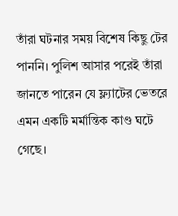তাঁরা ঘটনার সময় বিশেষ কিছু টের পাননি। পুলিশ আসার পরেই তাঁরা জানতে পারেন যে ফ্ল্যাটের ভেতরে এমন একটি মর্মান্তিক কাণ্ড ঘটে গেছে।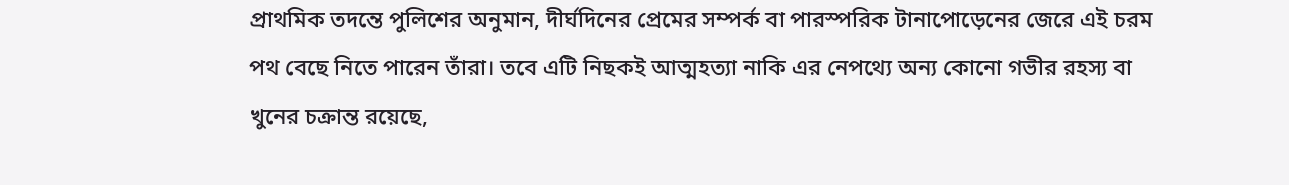প্রাথমিক তদন্তে পুলিশের অনুমান, দীর্ঘদিনের প্রেমের সম্পর্ক বা পারস্পরিক টানাপোড়েনের জেরে এই চরম পথ বেছে নিতে পারেন তাঁরা। তবে এটি নিছকই আত্মহত্যা নাকি এর নেপথ্যে অন্য কোনো গভীর রহস্য বা খুনের চক্রান্ত রয়েছে,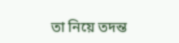তা নিয়ে তদন্ত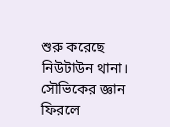শুরু করেছে নিউটাউন থানা। সৌভিকের জ্ঞান ফিরলে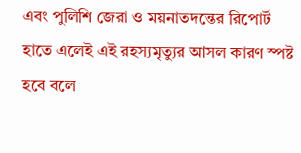এবং পুলিশি জেরা ও ময়নাতদন্তের রিপোর্ট হাতে এলেই এই রহস্যমৃত্যুর আসল কারণ স্পষ্ট হবে বলে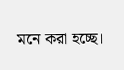মনে করা হচ্ছে।